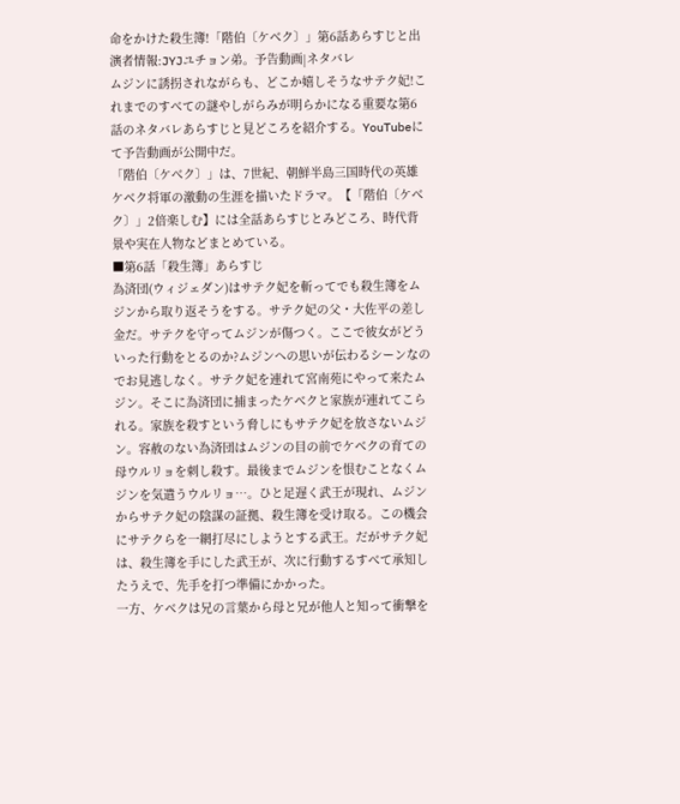命をかけた殺生簿!「階伯〔ケベク〕」第6話あらすじと出演者情報:JYJユチョン弟。予告動画|ネタバレ
ムジンに誘拐されながらも、どこか嬉しそうなサテク妃!これまでのすべての謎やしがらみが明らかになる重要な第6話のネタバレあらすじと見どころを紹介する。YouTubeにて予告動画が公開中だ。
「階伯〔ケべク〕」は、7世紀、朝鮮半島三国時代の英雄ケベク将軍の激動の生涯を描いたドラマ。【「階伯〔ケべク〕」2倍楽しむ】には全話あらすじとみどころ、時代背景や実在人物などまとめている。
■第6話「殺生簿」あらすじ
為済団(ウィジェダン)はサテク妃を斬ってでも殺生簿をムジンから取り返そうをする。サテク妃の父・大佐平の差し金だ。サテクを守ってムジンが傷つく。ここで彼女がどういった行動をとるのか?ムジンへの思いが伝わるシーンなのでお見逃しなく。サテク妃を連れて宮南苑にやって来たムジン。そこに為済団に捕まったケベクと家族が連れてこられる。家族を殺すという脅しにもサテク妃を放さないムジン。容赦のない為済団はムジンの目の前でケベクの育ての母ウルリョを刺し殺す。最後までムジンを恨むことなくムジンを気遣うウルリョ…。ひと足遅く武王が現れ、ムジンからサテク妃の陰謀の証拠、殺生簿を受け取る。この機会にサテクらを一網打尽にしようとする武王。だがサテク妃は、殺生簿を手にした武王が、次に行動するすべて承知したうえで、先手を打つ準備にかかった。
一方、ケベクは兄の言葉から母と兄が他人と知って衝撃を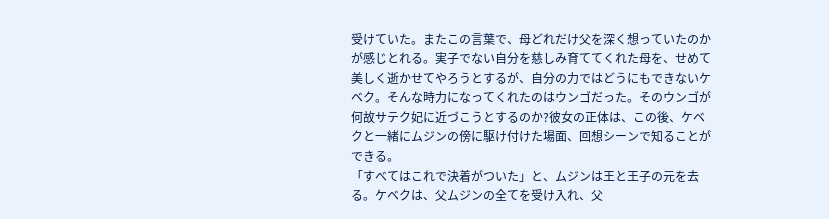受けていた。またこの言葉で、母どれだけ父を深く想っていたのかが感じとれる。実子でない自分を慈しみ育ててくれた母を、せめて美しく逝かせてやろうとするが、自分の力ではどうにもできないケベク。そんな時力になってくれたのはウンゴだった。そのウンゴが何故サテク妃に近づこうとするのか?彼女の正体は、この後、ケベクと一緒にムジンの傍に駆け付けた場面、回想シーンで知ることができる。
「すべてはこれで決着がついた」と、ムジンは王と王子の元を去る。ケベクは、父ムジンの全てを受け入れ、父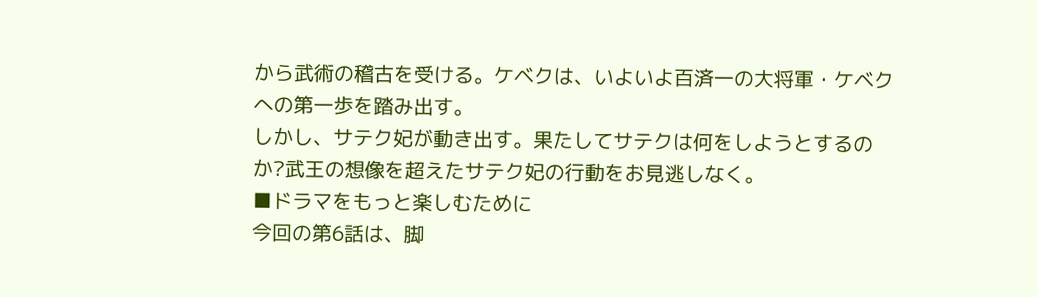から武術の稽古を受ける。ケベクは、いよいよ百済一の大将軍・ケベクへの第一歩を踏み出す。
しかし、サテク妃が動き出す。果たしてサテクは何をしようとするのか?武王の想像を超えたサテク妃の行動をお見逃しなく。
■ドラマをもっと楽しむために
今回の第6話は、脚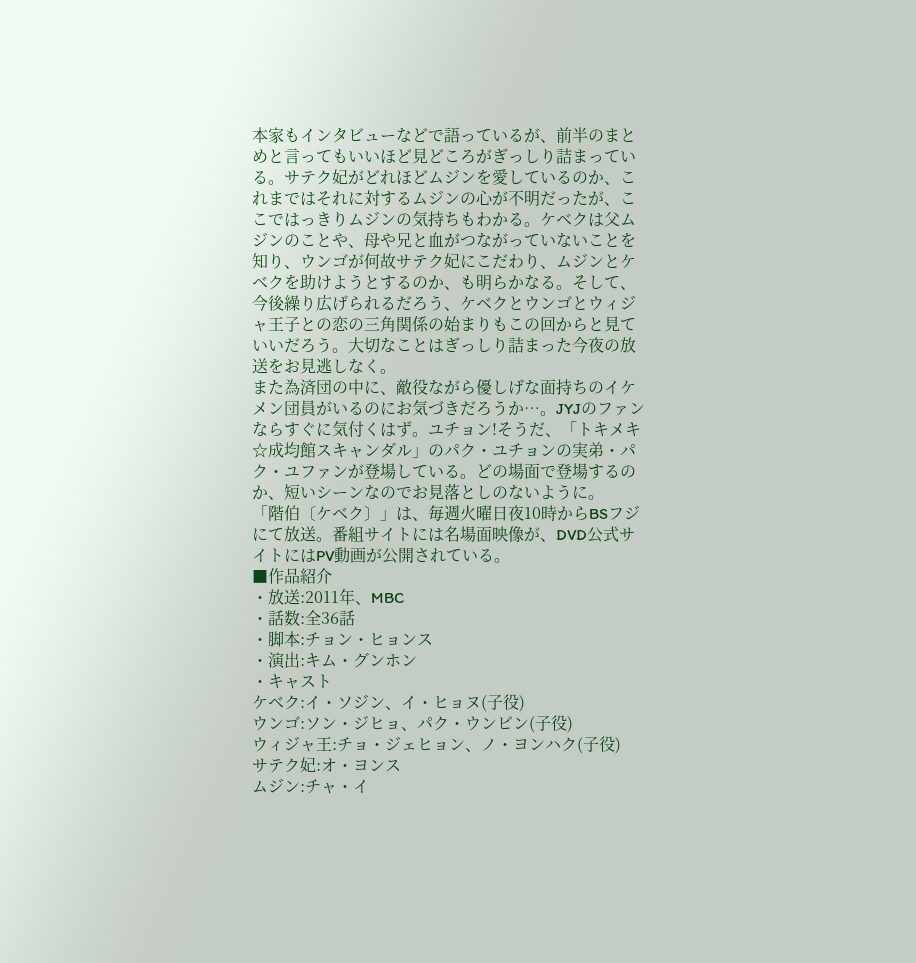本家もインタビューなどで語っているが、前半のまとめと言ってもいいほど見どころがぎっしり詰まっている。サテク妃がどれほどムジンを愛しているのか、これまではそれに対するムジンの心が不明だったが、ここではっきりムジンの気持ちもわかる。ケベクは父ムジンのことや、母や兄と血がつながっていないことを知り、ウンゴが何故サテク妃にこだわり、ムジンとケベクを助けようとするのか、も明らかなる。そして、今後繰り広げられるだろう、ケベクとウンゴとウィジャ王子との恋の三角関係の始まりもこの回からと見ていいだろう。大切なことはぎっしり詰まった今夜の放送をお見逃しなく。
また為済団の中に、敵役ながら優しげな面持ちのイケメン団員がいるのにお気づきだろうか…。JYJのファンならすぐに気付くはず。ユチョン!そうだ、「トキメキ☆成均館スキャンダル」のパク・ユチョンの実弟・パク・ユファンが登場している。どの場面で登場するのか、短いシーンなのでお見落としのないように。
「階伯〔ケベク〕」は、毎週火曜日夜10時からBSフジにて放送。番組サイトには名場面映像が、DVD公式サイトにはPV動画が公開されている。
■作品紹介
・放送:2011年、MBC
・話数:全36話
・脚本:チョン・ヒョンス
・演出:キム・グンホン
・キャスト
ケベク:イ・ソジン、イ・ヒョヌ(子役)
ウンゴ:ソン・ジヒョ、パク・ウンビン(子役)
ウィジャ王:チョ・ジェヒョン、ノ・ヨンハク(子役)
サテク妃:オ・ヨンス
ムジン:チャ・イ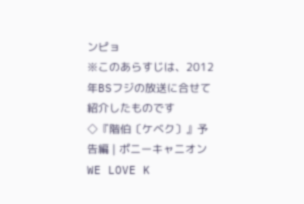ンピョ
※このあらすじは、2012年BSフジの放送に合せて紹介したものです
◇『階伯〔ケベク〕』予告編 | ポニーキャニオン WE LOVE K